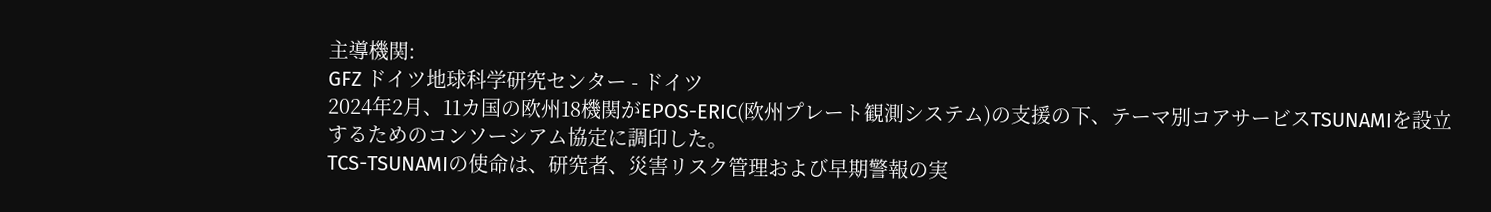主導機関:
GFZ ドイツ地球科学研究センター - ドイツ
2024年2月、11カ国の欧州18機関がEPOS-ERIC(欧州プレート観測システム)の支援の下、テーマ別コアサービスTSUNAMIを設立するためのコンソーシアム協定に調印した。
TCS-TSUNAMIの使命は、研究者、災害リスク管理および早期警報の実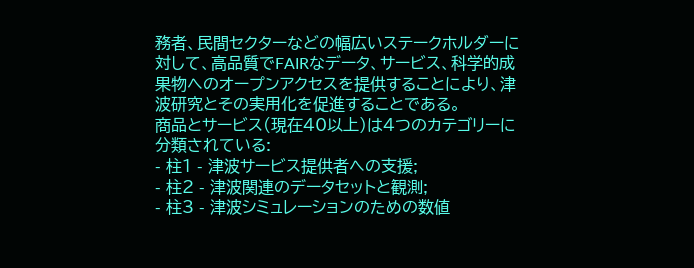務者、民間セクターなどの幅広いステークホルダーに対して、高品質でFAIRなデータ、サービス、科学的成果物へのオープンアクセスを提供することにより、津波研究とその実用化を促進することである。
商品とサービス(現在40以上)は4つのカテゴリーに分類されている:
- 柱1 - 津波サービス提供者への支援;
- 柱2 - 津波関連のデータセットと観測;
- 柱3 - 津波シミュレーションのための数値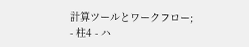計算ツールとワークフロー;
- 柱4 - ハ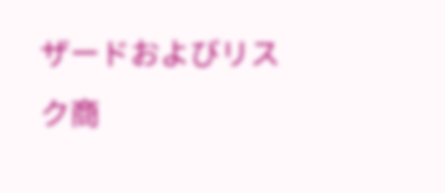ザードおよびリスク商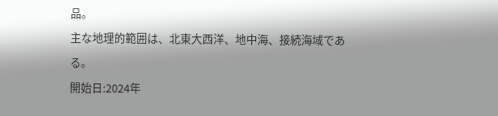品。
主な地理的範囲は、北東大西洋、地中海、接続海域である。
開始日:2024年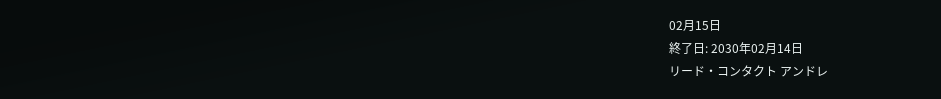02月15日
終了日: 2030年02月14日
リード・コンタクト アンドレ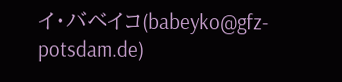イ・バベイコ(babeyko@gfz-potsdam.de)